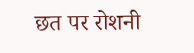छत पर रोशनी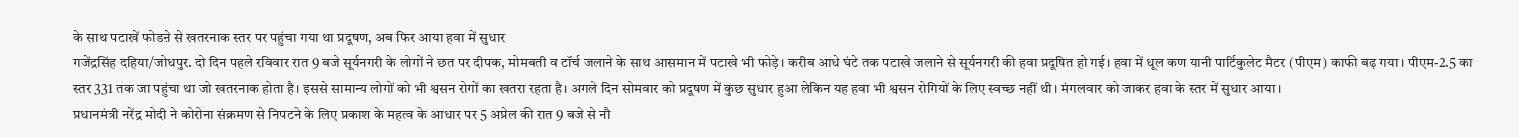के साथ पटाखें फोडऩे से खतरनाक स्तर पर पहुंचा गया था प्रदूषण, अब फिर आया हवा में सुधार
गजेंद्रसिंह दहिया/जोधपुर. दो दिन पहले रविवार रात 9 बजे सूर्यनगरी के लोगों ने छत पर दीपक, मोमबती व टॉर्च जलाने के साथ आसमान में पटाखे भी फोड़े। करीब आधे घंटे तक पटाखे जलाने से सूर्यनगरी की हवा प्रदूषित हो गई। हवा में धूल कण यानी पार्टिकुलेट मैटर (पीएम) काफी बढ़ गया। पीएम-2.5 का स्तर 331 तक जा पहुंचा था जो खतरनाक होता है। इससे सामान्य लोगों को भी श्वसन रोगों का खतरा रहता है। अगले दिन सोमवार को प्रदूषण में कुछ सुधार हुआ लेकिन यह हवा भी श्वसन रोगियों के लिए स्वच्छ नहीं थी। मंगलवार को जाकर हवा के स्तर में सुधार आया।
प्रधानमंत्री नरेंद्र मोदी ने कोरोना संक्रमण से निपटने के लिए प्रकाश के महत्व के आधार पर 5 अप्रेल की रात 9 बजे से नौ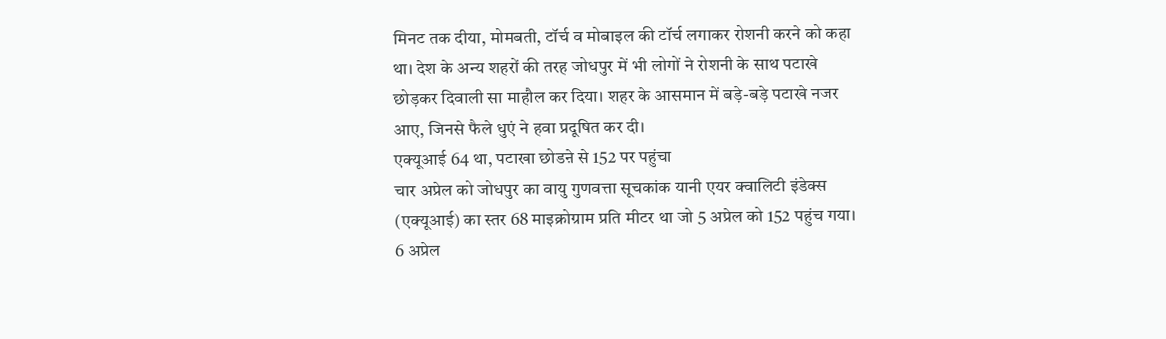मिनट तक दीया, मोमबती, टॉर्च व मोबाइल की टॉर्च लगाकर रोशनी करने को कहा था। देश के अन्य शहरों की तरह जोधपुर में भी लोगों ने रोशनी के साथ पटाखे छोड़कर दिवाली सा माहौल कर दिया। शहर के आसमान में बड़े-बड़े पटाखे नजर आए, जिनसे फैले धुएं ने हवा प्रदूषित कर दी।
एक्यूआई 64 था, पटाखा छोडऩे से 152 पर पहुंचा
चार अप्रेल को जोधपुर का वायु गुणवत्ता सूचकांक यानी एयर क्वालिटी इंडेक्स (एक्यूआई) का स्तर 68 माइक्रोग्राम प्रति मीटर था जो 5 अप्रेल को 152 पहुंच गया। 6 अप्रेल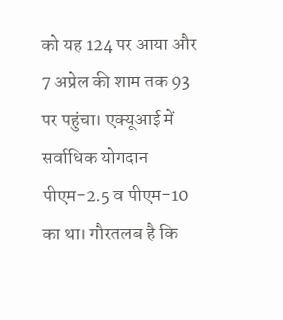को यह 124 पर आया और 7 अप्रेल की शाम तक 93 पर पहुंचा। एक्यूआई में सर्वाधिक योगदान पीएम-2.5 व पीएम-10 का था। गौरतलब है कि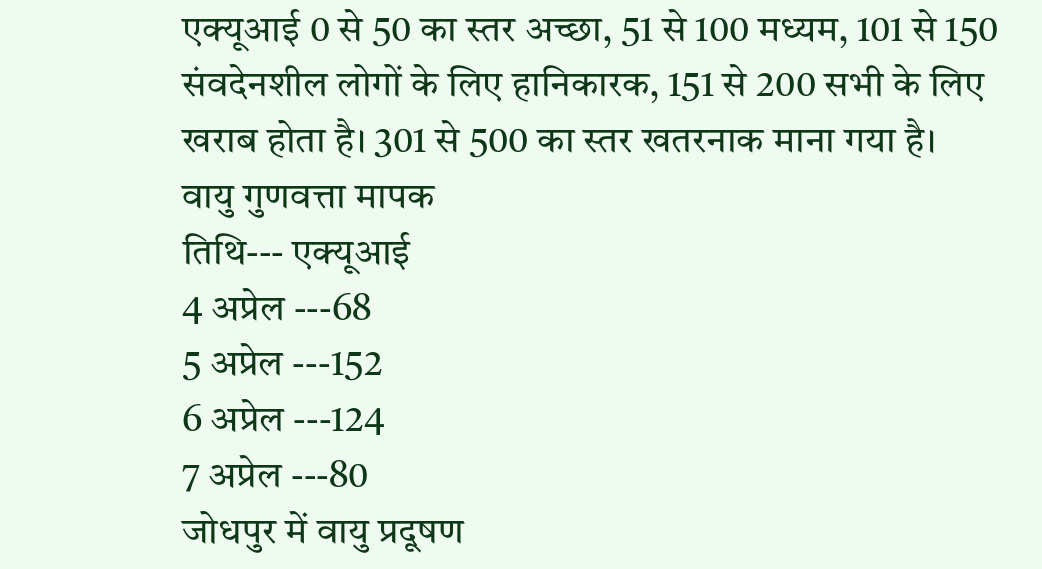एक्यूआई 0 से 50 का स्तर अच्छा, 51 से 100 मध्यम, 101 से 150 संवदेनशील लोगों के लिए हानिकारक, 151 से 200 सभी के लिए खराब होता है। 301 से 500 का स्तर खतरनाक माना गया है।
वायु गुणवत्ता मापक
तिथि--- एक्यूआई
4 अप्रेल ---68
5 अप्रेल ---152
6 अप्रेल ---124
7 अप्रेल ---80
जोधपुर में वायु प्रदूषण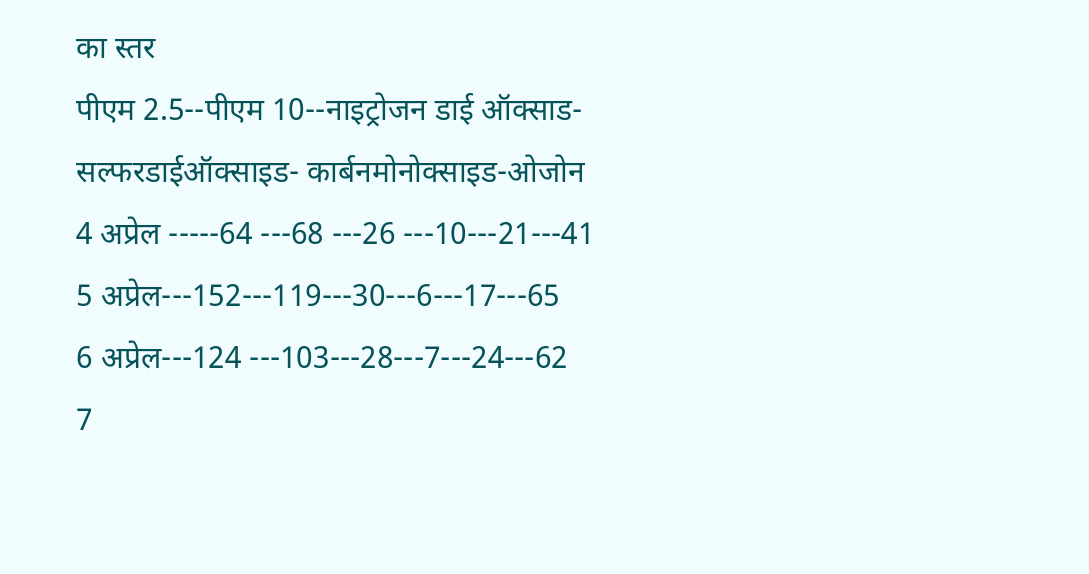का स्तर
पीएम 2.5--पीएम 10--नाइट्रोजन डाई ऑक्साड-सल्फरडाईऑक्साइड- कार्बनमोनोक्साइड-ओजोन
4 अप्रेल -----64 ---68 ---26 ---10---21---41
5 अप्रेल---152---119---30---6---17---65
6 अप्रेल---124 ---103---28---7---24---62
7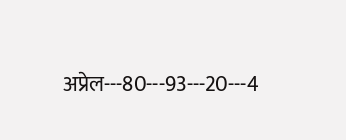अप्रेल---80---93---20---4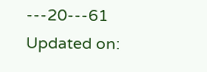---20---61
Updated on: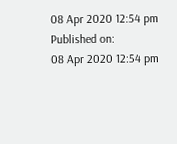08 Apr 2020 12:54 pm
Published on:
08 Apr 2020 12:54 pm